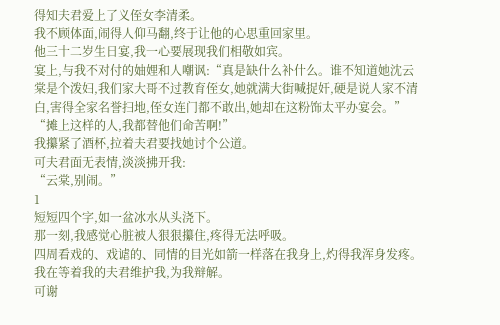得知夫君爱上了义侄女李清柔。
我不顾体面,闹得人仰马翻,终于让他的心思重回家里。
他三十二岁生日宴,我一心要展现我们相敬如宾。
宴上,与我不对付的妯娌和人嘲讽:“真是缺什么补什么。谁不知道她沈云棠是个泼妇,我们家大哥不过教育侄女,她就满大街喊捉奸,硬是说人家不清白,害得全家名誉扫地,侄女连门都不敢出,她却在这粉饰太平办宴会。”
“摊上这样的人,我都替他们命苦啊!”
我攥紧了酒杯,拉着夫君要找她讨个公道。
可夫君面无表情,淡淡拂开我:
“云棠,别闹。”
1
短短四个字,如一盆冰水从头浇下。
那一刻,我感觉心脏被人狠狠攥住,疼得无法呼吸。
四周看戏的、戏谑的、同情的目光如箭一样落在我身上,灼得我浑身发疼。
我在等着我的夫君维护我,为我辩解。
可谢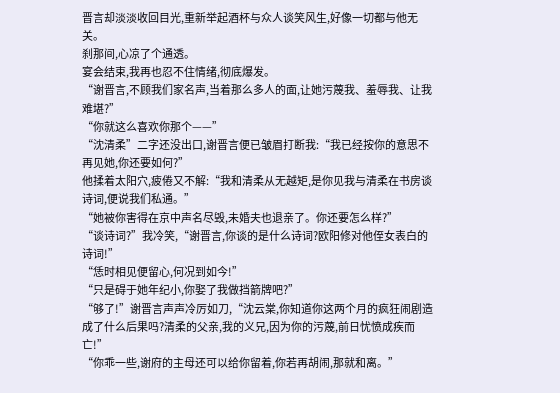晋言却淡淡收回目光,重新举起酒杯与众人谈笑风生,好像一切都与他无关。
刹那间,心凉了个通透。
宴会结束,我再也忍不住情绪,彻底爆发。
“谢晋言,不顾我们家名声,当着那么多人的面,让她污蔑我、羞辱我、让我难堪?”
“你就这么喜欢你那个——”
“沈清柔”二字还没出口,谢晋言便已皱眉打断我:“我已经按你的意思不再见她,你还要如何?”
他揉着太阳穴,疲倦又不解:“我和清柔从无越矩,是你见我与清柔在书房谈诗词,便说我们私通。”
“她被你害得在京中声名尽毁,未婚夫也退亲了。你还要怎么样?”
“谈诗词?”我冷笑,“谢晋言,你谈的是什么诗词?欧阳修对他侄女表白的诗词!”
“恁时相见便留心,何况到如今!”
“只是碍于她年纪小,你娶了我做挡箭牌吧?”
“够了!”谢晋言声声冷厉如刀,“沈云棠,你知道你这两个月的疯狂闹剧造成了什么后果吗?清柔的父亲,我的义兄,因为你的污蔑,前日忧愤成疾而亡!”
“你乖一些,谢府的主母还可以给你留着,你若再胡闹,那就和离。”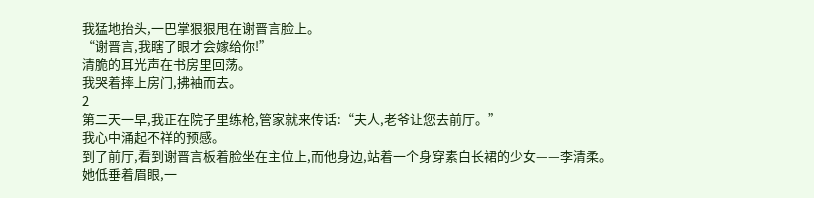我猛地抬头,一巴掌狠狠甩在谢晋言脸上。
“谢晋言,我瞎了眼才会嫁给你!”
清脆的耳光声在书房里回荡。
我哭着摔上房门,拂袖而去。
2
第二天一早,我正在院子里练枪,管家就来传话:“夫人,老爷让您去前厅。”
我心中涌起不祥的预感。
到了前厅,看到谢晋言板着脸坐在主位上,而他身边,站着一个身穿素白长裙的少女——李清柔。
她低垂着眉眼,一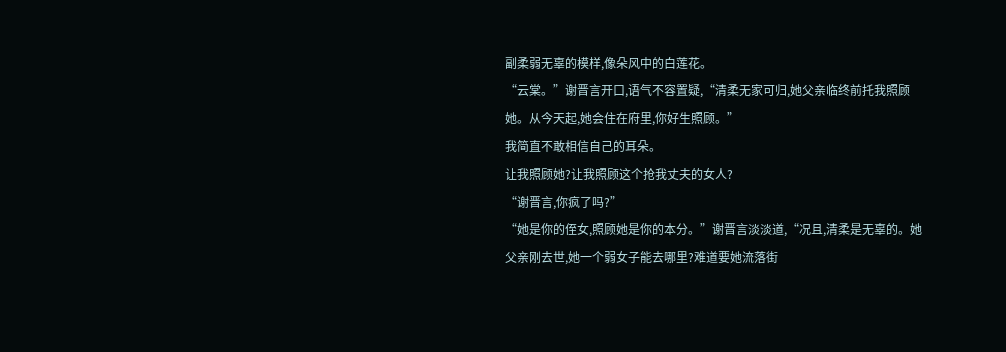副柔弱无辜的模样,像朵风中的白莲花。
“云棠。”谢晋言开口,语气不容置疑,“清柔无家可归,她父亲临终前托我照顾她。从今天起,她会住在府里,你好生照顾。”
我简直不敢相信自己的耳朵。
让我照顾她?让我照顾这个抢我丈夫的女人?
“谢晋言,你疯了吗?”
“她是你的侄女,照顾她是你的本分。”谢晋言淡淡道,“况且,清柔是无辜的。她父亲刚去世,她一个弱女子能去哪里?难道要她流落街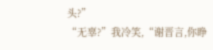头?”
“无辜?”我冷笑,“谢晋言,你睁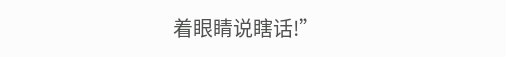着眼睛说瞎话!”